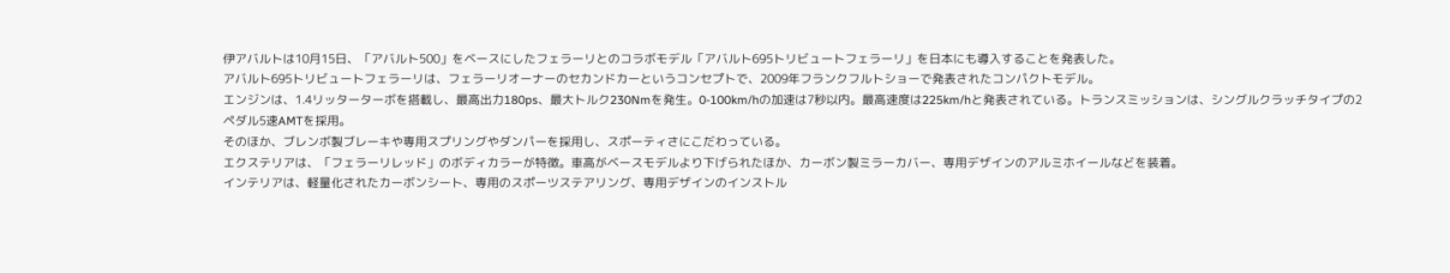伊アバルトは10月15日、「アバルト500」をベースにしたフェラーリとのコラボモデル「アバルト695トリビュートフェラーリ」を日本にも導入することを発表した。
アバルト695トリビュートフェラーリは、フェラーリオーナーのセカンドカーというコンセプトで、2009年フランクフルトショーで発表されたコンパクトモデル。
エンジンは、1.4リッターターボを搭載し、最高出力180ps、最大トルク230Nmを発生。0-100km/hの加速は7秒以内。最高速度は225km/hと発表されている。トランスミッションは、シングルクラッチタイプの2ペダル5速AMTを採用。
そのほか、ブレンボ製ブレーキや専用スプリングやダンパーを採用し、スポーティさにこだわっている。
エクステリアは、「フェラーリレッド」のボディカラーが特徴。車高がベースモデルより下げられたほか、カーボン製ミラーカバー、専用デザインのアルミホイールなどを装着。
インテリアは、軽量化されたカーボンシート、専用のスポーツステアリング、専用デザインのインストル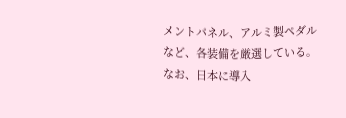メントパネル、アルミ製ペダルなど、各装備を厳選している。
なお、日本に導入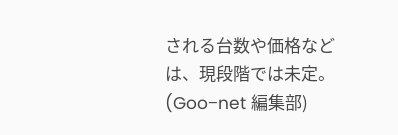される台数や価格などは、現段階では未定。
(Goo−net 編集部)